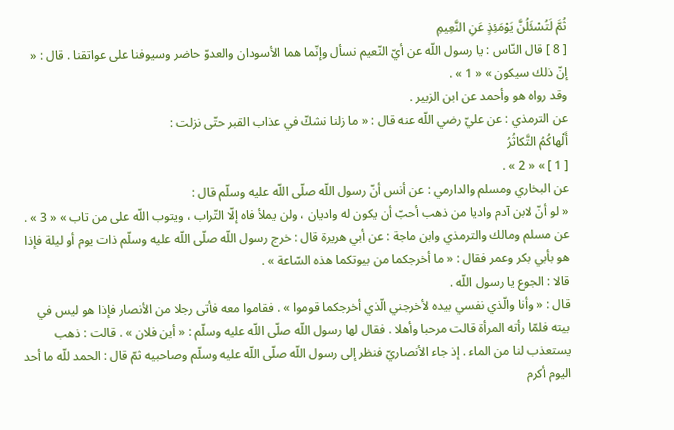ثُمَّ لَتُسْئَلُنَّ يَوْمَئِذٍ عَنِ النَّعِيمِ
[ 8 ] قال النّاس : يا رسول اللّه عن أيّ النّعيم نسأل وإنّما هما الأسودان والعدوّ حاضر وسيوفنا على عواتقنا . قال : « إنّ ذلك سيكون » « 1 » .
وقد رواه هو وأحمد عن ابن الزبير .
عن الترمذي : عن عليّ رضي اللّه عنه قال : « ما زلنا نشكّ في عذاب القبر حتّى نزلت :
أَلْهاكُمُ التَّكاثُرُ
[ 1 ] » « 2 » .
عن البخاري ومسلم والدارمي : عن أنس أنّ رسول اللّه صلّى اللّه عليه وسلّم قال :
« لو أنّ لابن آدم واديا من ذهب أحبّ أن يكون له واديان ، ولن يملأ فاه إلّا التّراب ، ويتوب اللّه على من تاب » « 3 » .
عن مسلم ومالك والترمذي وابن ماجة : عن أبي هريرة قال : خرج رسول اللّه صلّى اللّه عليه وسلّم ذات يوم أو ليلة فإذا هو بأبي بكر وعمر فقال : « ما أخرجكما من بيوتكما هذه السّاعة » .
قالا : الجوع يا رسول اللّه .
قال : « وأنا والّذي نفسي بيده لأخرجني الّذي أخرجكما قوموا » . فقاموا معه فأتى رجلا من الأنصار فإذا هو ليس في بيته فلمّا رأته المرأة قالت مرحبا وأهلا . فقال لها رسول اللّه صلّى اللّه عليه وسلّم : « أين فلان » . قالت : ذهب يستعذب لنا من الماء . إذ جاء الأنصاريّ فنظر إلى رسول اللّه صلّى اللّه عليه وسلّم وصاحبيه ثمّ قال : الحمد للّه ما أحد اليوم أكرم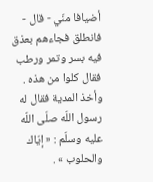أضيافا منّي - قال - فانطلق فجاءهم بعذق فيه بسر وتمر ورطب فقال كلوا من هذه . وأخذ المدية فقال له رسول اللّه صلّى اللّه عليه وسلّم : « إيّاك والحلوب » .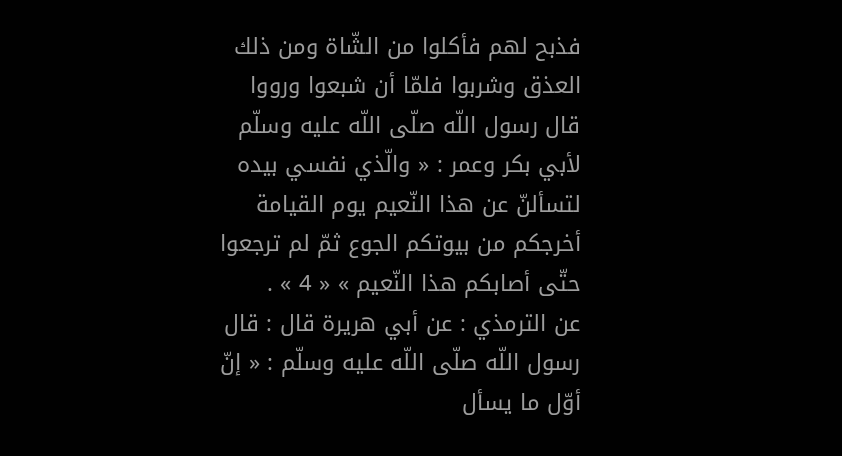فذبح لهم فأكلوا من الشّاة ومن ذلك العذق وشربوا فلمّا أن شبعوا ورووا قال رسول اللّه صلّى اللّه عليه وسلّم لأبي بكر وعمر : « والّذي نفسي بيده لتسألنّ عن هذا النّعيم يوم القيامة أخرجكم من بيوتكم الجوع ثمّ لم ترجعوا حتّى أصابكم هذا النّعيم » « 4 » .
عن الترمذي : عن أبي هريرة قال : قال رسول اللّه صلّى اللّه عليه وسلّم : « إنّ أوّل ما يسأل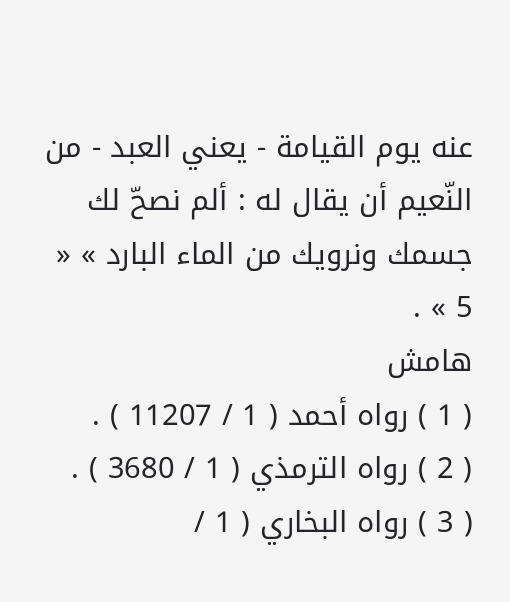عنه يوم القيامة - يعني العبد - من النّعيم أن يقال له : ألم نصحّ لك جسمك ونرويك من الماء البارد » « 5 » .
هامش
( 1 ) رواه أحمد ( 1 / 11207 ) .
( 2 ) رواه الترمذي ( 1 / 3680 ) .
( 3 ) رواه البخاري ( 1 /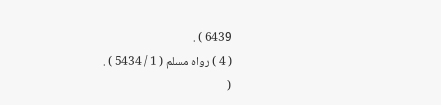6439 ) .
( 4 ) رواه مسلم ( 1 / 5434 ) .
(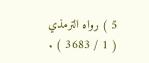5 ) رواه الترمذي ( 1 / 3683 ) .